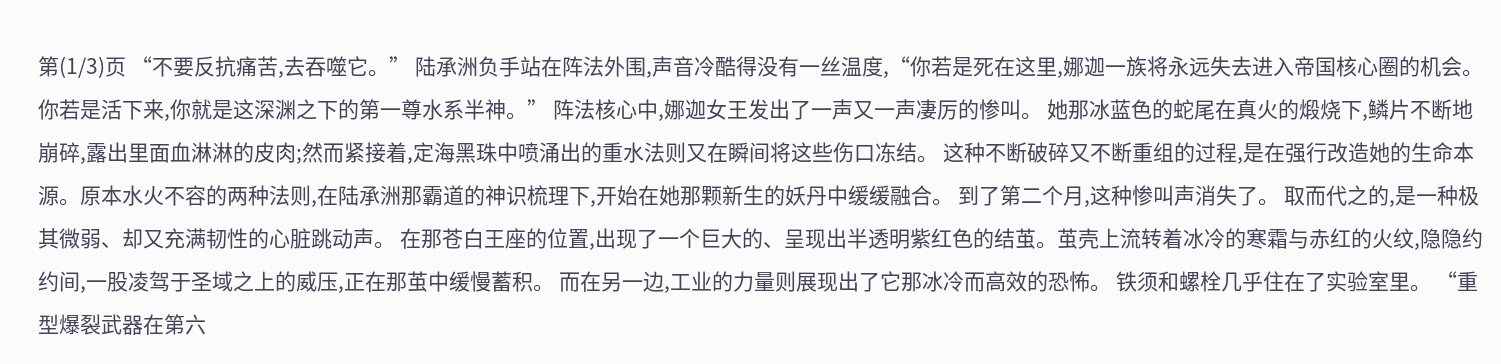第(1/3)页 “不要反抗痛苦,去吞噬它。” 陆承洲负手站在阵法外围,声音冷酷得没有一丝温度,“你若是死在这里,娜迦一族将永远失去进入帝国核心圈的机会。你若是活下来,你就是这深渊之下的第一尊水系半神。” 阵法核心中,娜迦女王发出了一声又一声凄厉的惨叫。 她那冰蓝色的蛇尾在真火的煅烧下,鳞片不断地崩碎,露出里面血淋淋的皮肉;然而紧接着,定海黑珠中喷涌出的重水法则又在瞬间将这些伤口冻结。 这种不断破碎又不断重组的过程,是在强行改造她的生命本源。原本水火不容的两种法则,在陆承洲那霸道的神识梳理下,开始在她那颗新生的妖丹中缓缓融合。 到了第二个月,这种惨叫声消失了。 取而代之的,是一种极其微弱、却又充满韧性的心脏跳动声。 在那苍白王座的位置,出现了一个巨大的、呈现出半透明紫红色的结茧。茧壳上流转着冰冷的寒霜与赤红的火纹,隐隐约约间,一股凌驾于圣域之上的威压,正在那茧中缓慢蓄积。 而在另一边,工业的力量则展现出了它那冰冷而高效的恐怖。 铁须和螺栓几乎住在了实验室里。 “重型爆裂武器在第六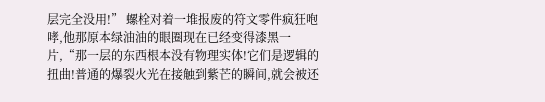层完全没用!” 螺栓对着一堆报废的符文零件疯狂咆哮,他那原本绿油油的眼圈现在已经变得漆黑一片,“那一层的东西根本没有物理实体!它们是逻辑的扭曲!普通的爆裂火光在接触到紫芒的瞬间,就会被还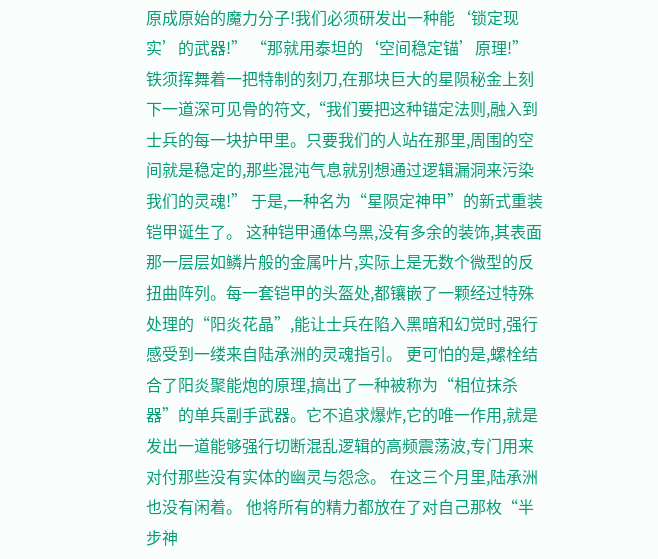原成原始的魔力分子!我们必须研发出一种能‘锁定现实’的武器!” “那就用泰坦的‘空间稳定锚’原理!” 铁须挥舞着一把特制的刻刀,在那块巨大的星陨秘金上刻下一道深可见骨的符文,“我们要把这种锚定法则,融入到士兵的每一块护甲里。只要我们的人站在那里,周围的空间就是稳定的,那些混沌气息就别想通过逻辑漏洞来污染我们的灵魂!” 于是,一种名为“星陨定神甲”的新式重装铠甲诞生了。 这种铠甲通体乌黑,没有多余的装饰,其表面那一层层如鳞片般的金属叶片,实际上是无数个微型的反扭曲阵列。每一套铠甲的头盔处,都镶嵌了一颗经过特殊处理的“阳炎花晶”,能让士兵在陷入黑暗和幻觉时,强行感受到一缕来自陆承洲的灵魂指引。 更可怕的是,螺栓结合了阳炎聚能炮的原理,搞出了一种被称为“相位抹杀器”的单兵副手武器。它不追求爆炸,它的唯一作用,就是发出一道能够强行切断混乱逻辑的高频震荡波,专门用来对付那些没有实体的幽灵与怨念。 在这三个月里,陆承洲也没有闲着。 他将所有的精力都放在了对自己那枚“半步神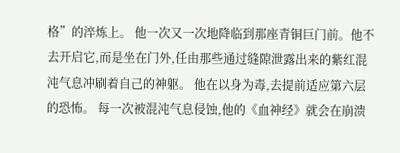格”的淬炼上。 他一次又一次地降临到那座青铜巨门前。他不去开启它,而是坐在门外,任由那些通过缝隙泄露出来的紫红混沌气息冲刷着自己的神躯。 他在以身为毒,去提前适应第六层的恐怖。 每一次被混沌气息侵蚀,他的《血神经》就会在崩溃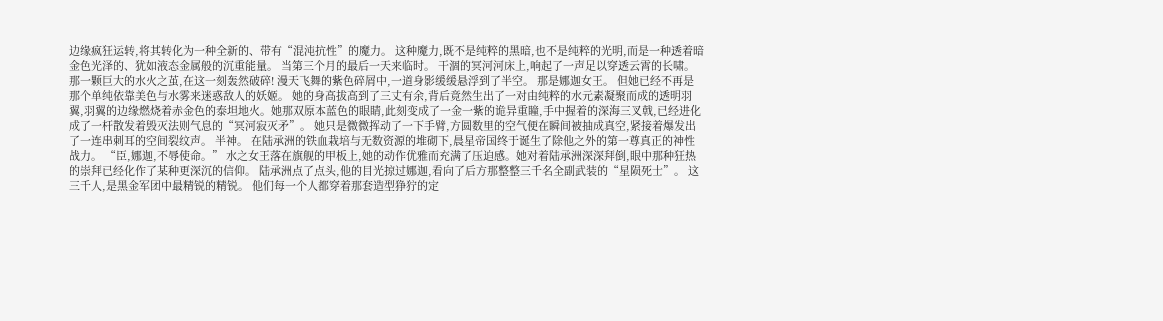边缘疯狂运转,将其转化为一种全新的、带有“混沌抗性”的魔力。 这种魔力,既不是纯粹的黑暗,也不是纯粹的光明,而是一种透着暗金色光泽的、犹如液态金属般的沉重能量。 当第三个月的最后一天来临时。 干涸的冥河河床上,响起了一声足以穿透云霄的长啸。 那一颗巨大的水火之茧,在这一刻轰然破碎! 漫天飞舞的紫色碎屑中,一道身影缓缓悬浮到了半空。 那是娜迦女王。 但她已经不再是那个单纯依靠美色与水雾来迷惑敌人的妖姬。 她的身高拔高到了三丈有余,背后竟然生出了一对由纯粹的水元素凝聚而成的透明羽翼,羽翼的边缘燃烧着赤金色的泰坦地火。她那双原本蓝色的眼睛,此刻变成了一金一紫的诡异重瞳,手中握着的深海三叉戟,已经进化成了一杆散发着毁灭法则气息的“冥河寂灭矛”。 她只是微微挥动了一下手臂,方圆数里的空气便在瞬间被抽成真空,紧接着爆发出了一连串刺耳的空间裂纹声。 半神。 在陆承洲的铁血栽培与无数资源的堆砌下,晨星帝国终于诞生了除他之外的第一尊真正的神性战力。 “臣,娜迦,不辱使命。” 水之女王落在旗舰的甲板上,她的动作优雅而充满了压迫感。她对着陆承洲深深拜倒,眼中那种狂热的崇拜已经化作了某种更深沉的信仰。 陆承洲点了点头,他的目光掠过娜迦,看向了后方那整整三千名全副武装的“星陨死士”。 这三千人,是黑金军团中最精锐的精锐。 他们每一个人都穿着那套造型狰狞的定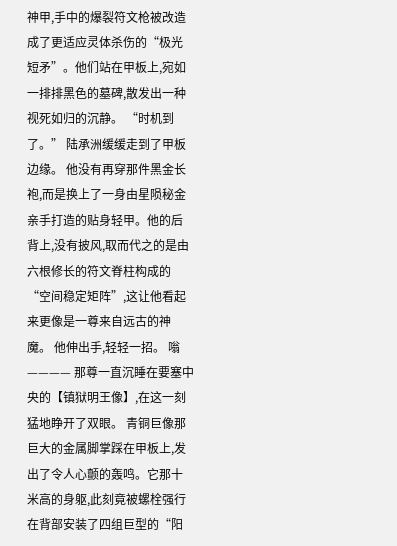神甲,手中的爆裂符文枪被改造成了更适应灵体杀伤的“极光短矛”。他们站在甲板上,宛如一排排黑色的墓碑,散发出一种视死如归的沉静。 “时机到了。” 陆承洲缓缓走到了甲板边缘。 他没有再穿那件黑金长袍,而是换上了一身由星陨秘金亲手打造的贴身轻甲。他的后背上,没有披风,取而代之的是由六根修长的符文脊柱构成的“空间稳定矩阵”,这让他看起来更像是一尊来自远古的神魔。 他伸出手,轻轻一招。 嗡———— 那尊一直沉睡在要塞中央的【镇狱明王像】,在这一刻猛地睁开了双眼。 青铜巨像那巨大的金属脚掌踩在甲板上,发出了令人心颤的轰鸣。它那十米高的身躯,此刻竟被螺栓强行在背部安装了四组巨型的“阳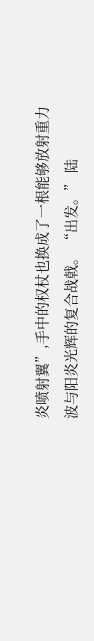炎喷射翼”,手中的权杖也换成了一根能够放射重力波与阳炎光辉的复合战戟。 “出发。” 陆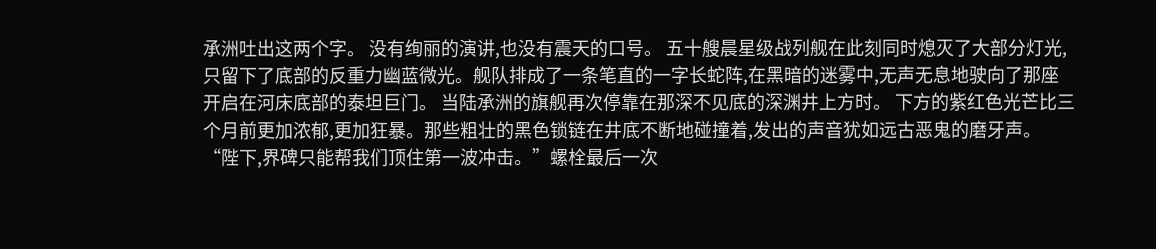承洲吐出这两个字。 没有绚丽的演讲,也没有震天的口号。 五十艘晨星级战列舰在此刻同时熄灭了大部分灯光,只留下了底部的反重力幽蓝微光。舰队排成了一条笔直的一字长蛇阵,在黑暗的迷雾中,无声无息地驶向了那座开启在河床底部的泰坦巨门。 当陆承洲的旗舰再次停靠在那深不见底的深渊井上方时。 下方的紫红色光芒比三个月前更加浓郁,更加狂暴。那些粗壮的黑色锁链在井底不断地碰撞着,发出的声音犹如远古恶鬼的磨牙声。 “陛下,界碑只能帮我们顶住第一波冲击。”螺栓最后一次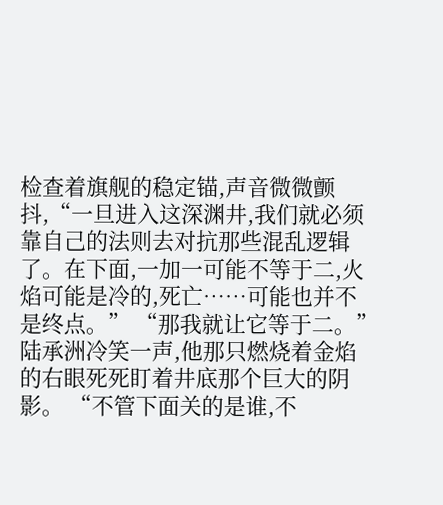检查着旗舰的稳定锚,声音微微颤抖,“一旦进入这深渊井,我们就必须靠自己的法则去对抗那些混乱逻辑了。在下面,一加一可能不等于二,火焰可能是冷的,死亡……可能也并不是终点。” “那我就让它等于二。” 陆承洲冷笑一声,他那只燃烧着金焰的右眼死死盯着井底那个巨大的阴影。 “不管下面关的是谁,不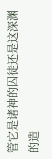管它是诸神的囚徒还是这深渊的造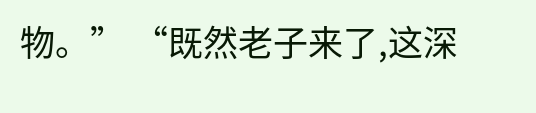物。” “既然老子来了,这深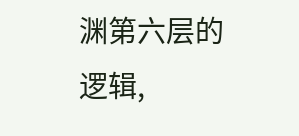渊第六层的逻辑,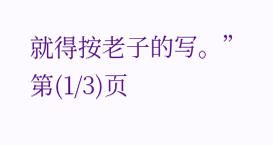就得按老子的写。” 第(1/3)页